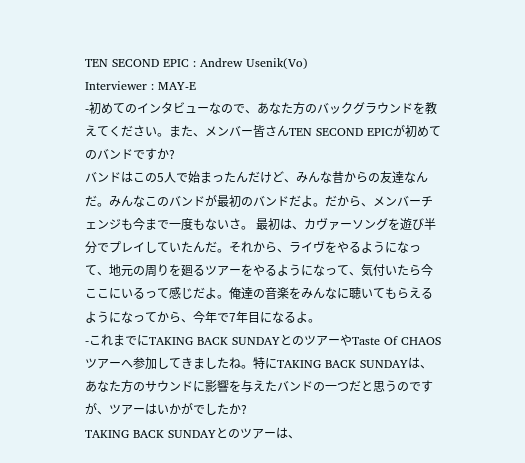TEN SECOND EPIC : Andrew Usenik(Vo)
Interviewer : MAY-E
-初めてのインタビューなので、あなた方のバックグラウンドを教えてください。また、メンバー皆さんTEN SECOND EPICが初めてのバンドですか?
バンドはこの5人で始まったんだけど、みんな昔からの友達なんだ。みんなこのバンドが最初のバンドだよ。だから、メンバーチェンジも今まで一度もないさ。 最初は、カヴァーソングを遊び半分でプレイしていたんだ。それから、ライヴをやるようになって、地元の周りを廻るツアーをやるようになって、気付いたら今ここにいるって感じだよ。俺達の音楽をみんなに聴いてもらえるようになってから、今年で7年目になるよ。
-これまでにTAKING BACK SUNDAYとのツアーやTaste Of CHAOSツアーへ参加してきましたね。特にTAKING BACK SUNDAYは、あなた方のサウンドに影響を与えたバンドの一つだと思うのですが、ツアーはいかがでしたか?
TAKING BACK SUNDAYとのツアーは、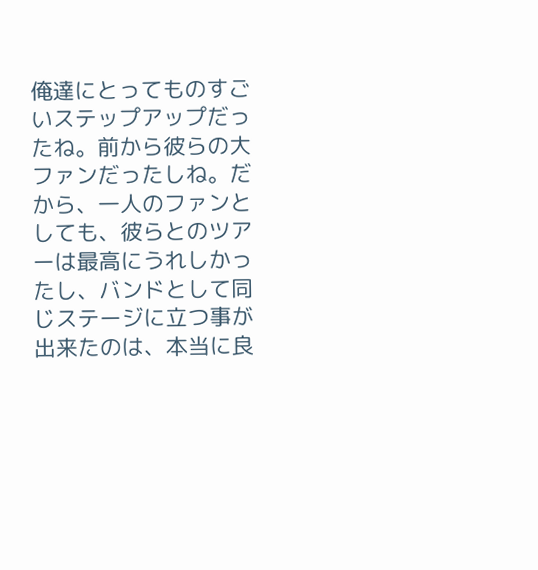俺達にとってものすごいステップアップだったね。前から彼らの大ファンだったしね。だから、一人のファンとしても、彼らとのツアーは最高にうれしかったし、バンドとして同じステージに立つ事が出来たのは、本当に良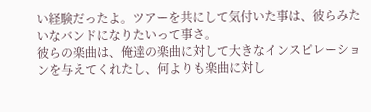い経験だったよ。ツアーを共にして気付いた事は、彼らみたいなバンドになりたいって事さ。
彼らの楽曲は、俺達の楽曲に対して大きなインスピレーションを与えてくれたし、何よりも楽曲に対し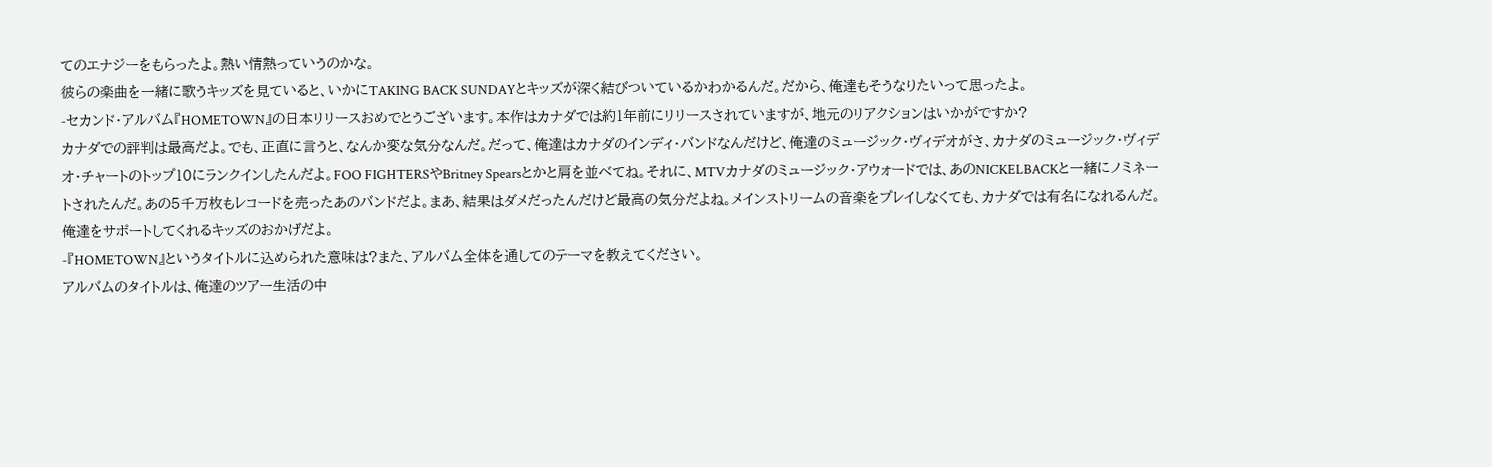てのエナジーをもらったよ。熱い情熱っていうのかな。
彼らの楽曲を一緒に歌うキッズを見ていると、いかにTAKING BACK SUNDAYとキッズが深く結びついているかわかるんだ。だから、俺達もそうなりたいって思ったよ。
-セカンド・アルバム『HOMETOWN』の日本リリースおめでとうございます。本作はカナダでは約1年前にリリースされていますが、地元のリアクションはいかがですか?
カナダでの評判は最高だよ。でも、正直に言うと、なんか変な気分なんだ。だって、俺達はカナダのインディ・バンドなんだけど、俺達のミュージック・ヴィデオがさ、カナダのミュージック・ヴィデオ・チャートのトップ10にランクインしたんだよ。FOO FIGHTERSやBritney Spearsとかと肩を並べてね。それに、MTVカナダのミュージック・アウォードでは、あのNICKELBACKと一緒にノミネートされたんだ。あの5千万枚もレコードを売ったあのバンドだよ。まあ、結果はダメだったんだけど最高の気分だよね。メインストリームの音楽をプレイしなくても、カナダでは有名になれるんだ。俺達をサポートしてくれるキッズのおかげだよ。
-『HOMETOWN』というタイトルに込められた意味は?また、アルバム全体を通してのテーマを教えてください。
アルバムのタイトルは、俺達のツアー生活の中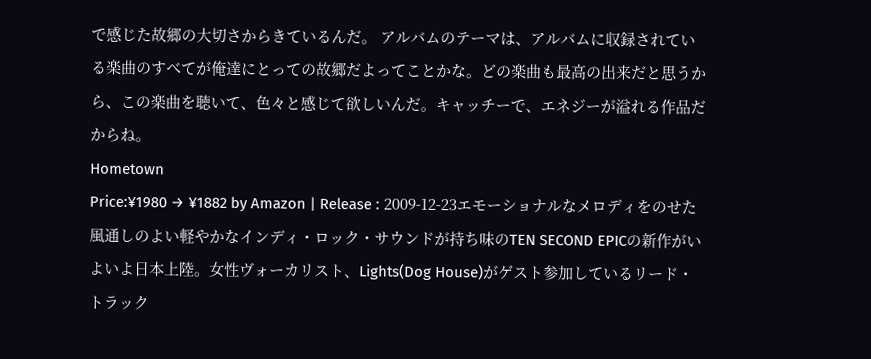で感じた故郷の大切さからきているんだ。 アルバムのテーマは、アルバムに収録されている楽曲のすべてが俺達にとっての故郷だよってことかな。どの楽曲も最高の出来だと思うから、この楽曲を聴いて、色々と感じて欲しいんだ。キャッチーで、エネジーが溢れる作品だからね。
Hometown
Price:¥1980 → ¥1882 by Amazon | Release : 2009-12-23エモーショナルなメロディをのせた風通しのよい軽やかなインディ・ロック・サウンドが持ち味のTEN SECOND EPICの新作がいよいよ日本上陸。女性ヴォーカリスト、Lights(Dog House)がゲスト参加しているリード・トラック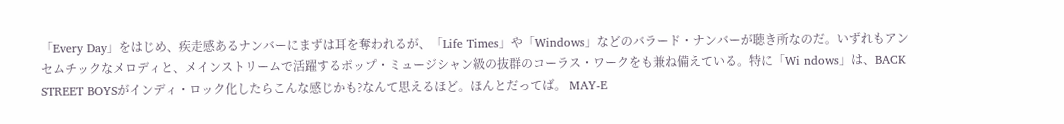「Every Day」をはじめ、疾走感あるナンバーにまずは耳を奪われるが、「Life Times」や「Windows」などのバラード・ナンバーが聴き所なのだ。いずれもアンセムチックなメロディと、メインストリームで活躍するポップ・ミュージシャン級の抜群のコーラス・ワークをも兼ね備えている。特に「Wi ndows」は、BACK STREET BOYSがインディ・ロック化したらこんな感じかも?なんて思えるほど。ほんとだってば。 MAY-E